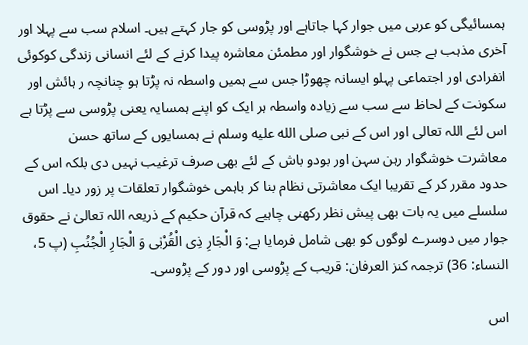ہمسائیگی کو عربی میں جوار کہا جاتاہے اور پڑوسی کو جار کہتے ہیں۔ اسلام سب سے پہلا اور آخری مذہب ہے جس نے خوشگوار اور مطمئن معاشرہ پیدا کرنے کے لئے انسانی زندگی کوکوئی انفرادی اور اجتماعی پہلو ایسانہ چھوڑا جس سے ہمیں واسطہ نہ پڑتا ہو چنانچہ ر ہائش اور سکونت کے لحاظ سے سب سے زیادہ واسطہ ہر ایک کو اپنے ہمسایہ یعنی پڑوسی سے پڑتا ہے اس لئے اللہ تعالی اور اس کے نبی صلى الله عليه وسلم نے ہمسایوں کے ساتھ حسن معاشرت خوشگوار رہن سہن اور بودو باش کے لئے بھی صرف ترغیب نہیں دی بلکہ اس کے حدود مقرر کر کے تقریبا ایک معاشرتی نظام بنا کر باہمی خوشگوار تعلقات پر زور دیا۔ اس سلسلے میں یہ بات بھی پیش نظر رکھنی چاہیے کہ قرآن حکیم کے ذریعہ اللہ تعالیٰ نے حقوق جوار میں دوسرے لوگوں کو بھی شامل فرمایا ہے: وَ الْجَارِ ذِی الْقُرْبٰى وَ الْجَارِ الْجُنُبِ (پ 5، النساء: 36) ترجمہ کنز العرفان: قریب کے پڑوسی اور دور کے پڑوسی۔

اس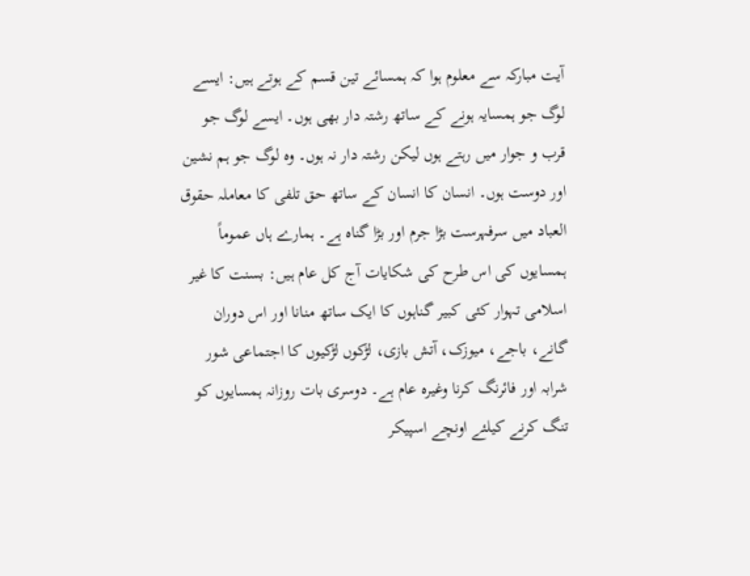آیت مبارکہ سے معلوم ہوا کہ ہمسائے تین قسم کے ہوتے ہیں: ایسے لوگ جو ہمسایہ ہونے کے ساتھ رشتہ دار بھی ہوں۔ ایسے لوگ جو قرب و جوار میں رہتے ہوں لیکن رشتہ دار نہ ہوں۔ وہ لوگ جو ہم نشین اور دوست ہوں۔ انسان کا انسان کے ساتھ حق تلفی کا معاملہ حقوق العباد میں سرفہرست بڑا جرم اور بڑا گناہ ہے۔ ہمارے ہاں عموماً ہمسایوں کی اس طرح کی شکایات آج کل عام ہیں: بسنت کا غیر اسلامی تہوار کئی کبیر گناہوں کا ایک ساتھ منانا اور اس دوران گانے، باجے، میوزک، آتش بازی، لڑکوں لڑکیوں کا اجتماعی شور شرابہ اور فائرنگ کرنا وغیرہ عام ہے۔ دوسری بات روزانہ ہمسایوں کو تنگ کرنے کیلئے اونچے اسپیکر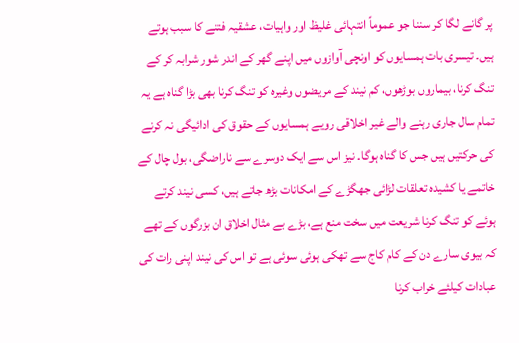پر گانے لگا کر سننا جو عموماً انتہائی غلیظ اور واہیات، عشقیہ فتنے کا سبب ہوتے ہیں۔ تیسری بات ہمسایوں کو اونچی آوازوں میں اپنے گھر کے اندر شور شرابہ کر کے تنگ کرنا، بیماروں بوڑھوں، کم نیند کے مریضوں وغیره کو تنگ کرنا بھی بڑا گناہ ہے یہ تمام سال جاری رہنے والے غیر اخلاقی رویے ہمسایوں کے حقوق کی ادائیگی نہ کرنے کی حرکتیں ہیں جس کا گناہ ہوگا۔ نیز اس سے ایک دوسرے سے ناراضگی، بول چال کے خاتمے یا کشیدہ تعلقات لڑائی جھگڑے کے امکانات بڑھ جاتے ہیں، کسی نیند کرتے ہوئے کو تنگ کرنا شریعت میں سخت منع ہے، بڑے بے مثال اخلاق ان بزرگوں کے تھے کہ بیوی سارے دن کے کام کاج سے تھکی ہوئی سوئی ہے تو اس کی نیند اپنی رات کی عبادات کیلئے خراب کرنا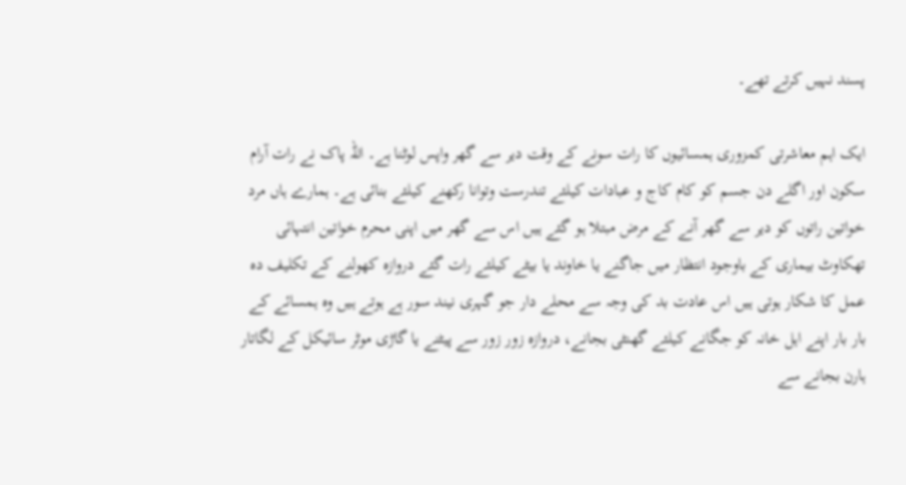پسند نہیں کرتے تھے۔

ایک اہم معاشرتی کمزوری ہمسائیوں کا رات سونے کے وقت دیر سے گھر واپس لوٹنا ہے۔ اللہ پاک نے رات آرام سکون اور اگلے دن جسم کو کام کاج و عبادات کیلئے تندرست وتوانا رکھنے کیلئے بنائی ہے۔ ہمارے ہاں مرد خواتین راتوں کو دیر سے گھر آنے کے مرض مبتلا ہو گئے ہیں اس سے گھر میں اپنی محرم خواتین انتہائی تھکاوٹ بیماری کے باوجود انتظار میں جاگنے یا خاوند یا بیٹے کیلئے رات گئے دروازہ کھولنے کے تکلیف دہ عمل کا شکار ہوتی ہیں اس عادت بد کی وجہ سے محلے دار جو گہری نیند سور ہے ہوتے ہیں وہ ہمسائے کے بار بار اپنے اہل خانہ کو جگانے کیلئے گھنٹی بجانے، دروازہ زور زور سے پیٹنے یا گاڑی موٹر سائیکل کے لگاتار ہارن بجانے سے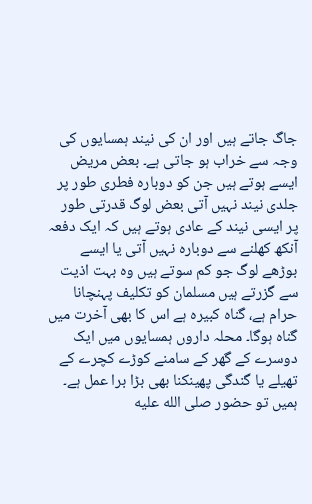جاگ جاتے ہیں اور ان کی نیند ہمسایوں کی وجہ سے خراب ہو جاتی ہے۔ بعض مریض ایسے ہوتے ہیں جن کو دوبارہ فطری طور پر جلدی نیند نہیں آتی بعض لوگ قدرتی طور پر ایسی نیند کے عادی ہوتے ہیں کہ ایک دفعہ آنکھ کھلنے سے دوبارہ نہیں آتی یا ایسے بوڑھے لوگ جو کم سوتے ہیں وہ بہت اذیت سے گزرتے ہیں مسلمان کو تکلیف پہنچانا حرام ہے، گناہ کبیرہ ہے اس کا بھی آخرت میں گناہ ہوگا۔ محلہ داروں ہمسایوں میں ایک دوسرے کے گھر کے سامنے کوڑے کچرے کے تھیلے یا گندگی پھینکنا بھی بڑا برا عمل ہے۔ ہمیں تو حضور صلى الله عليه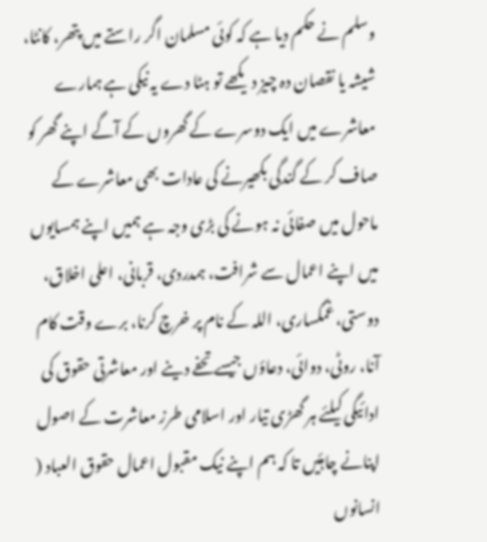وسلم نے حکم دیا ہے کہ کوئی مسلمان اگر راستے میں پتھر، کانٹا، شیشہ یا نقصان دہ چیز دیکھے تو ہٹا دے یہ نیکی ہے ہمارے معاشرے میں ایک دوسرے کے گھروں کے آگے اپنے گھر کو صاف کر کے گندگی بکھیرنے کی عادات بھی معاشرے کے ماحول میں صفائی نہ ہونے کی بڑی وجہ ہے ہمیں اپنے ہمسایوں میں اپنے اعمال سے شرافت، ہمدردی، قربانی، اعلی اخلاق، دوستی، غمگساری، اللہ کے نام پر خرچ کرنا، برے وقت کام آنا، روٹی، دوائی، دعاؤں جیسے تحفے دینے اور معاشرتی حقوق کی ادائیگی کیلئے ہر گھڑی تیار اور اسلامی طرز معاشرت کے اصول اپنانے چاہئیں تا کہ ہم اپنے نیک مقبول اعمال حقوق العباد ( انسانوں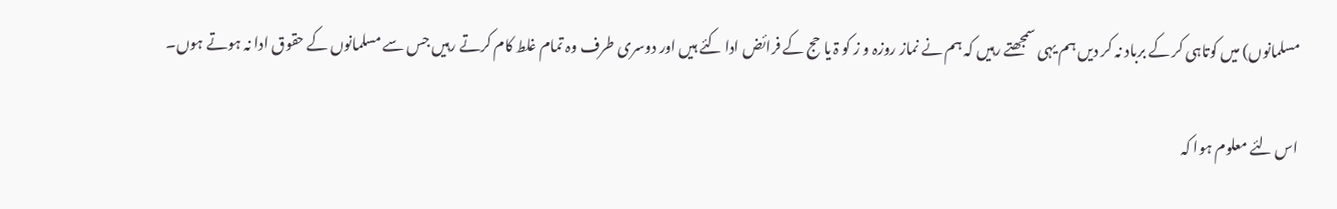مسلمانوں) میں کوتاہی کر کے برباد نہ کر دیں ہم یہی سمجھتے رہیں کہ ہم نے نماز روزہ و ز کو ۃ یا حج کے فرائض ادا کئے ہیں اور دوسری طرف وہ تمام غلط کام کرتے رہیں جس سے مسلمانوں کے حقوق ادا نہ ہوتے ہوں۔

اس لئے معلوم ہوا کہ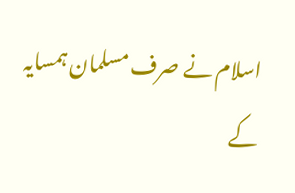اسلام نے صرف مسلمان ہمسایہ کے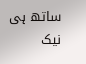ساتھ ہی نیک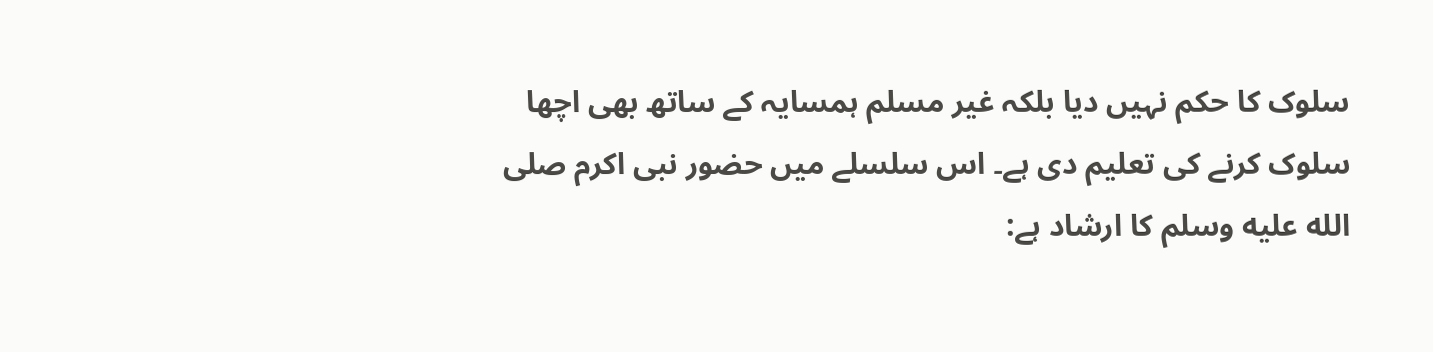سلوک کا حکم نہیں دیا بلکہ غیر مسلم ہمسایہ کے ساتھ بھی اچھا سلوک کرنے کی تعلیم دی ہے۔ اس سلسلے میں حضور نبی اکرم صلى الله عليه وسلم کا ارشاد ہے: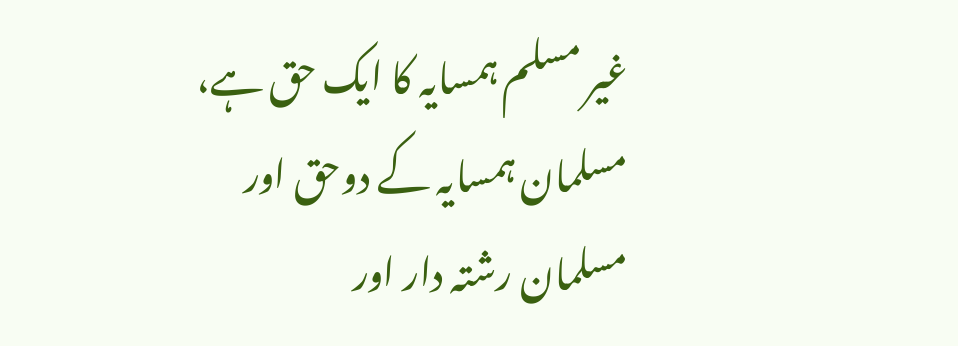غیر مسلم ہمسایہ کا ایک حق ہے، مسلمان ہمسایہ کے دوحق اور مسلمان رشتہ دار اور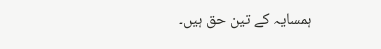ہمسایہ کے تین حق ہیں۔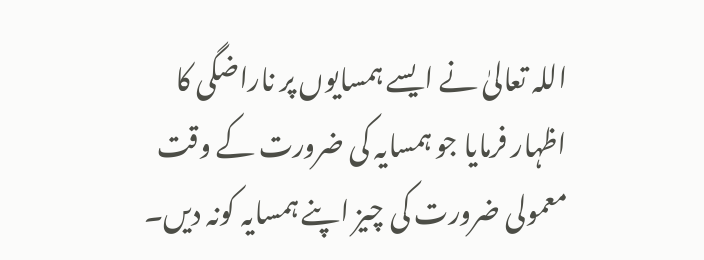اللہ تعالیٰ نے ایسے ہمسایوں پر ناراضگی کا اظہار فرمایا جو ہمسایہ کی ضرورت کے وقت معمولی ضرورت کی چیز اپنے ہمسایہ کونہ دیں۔